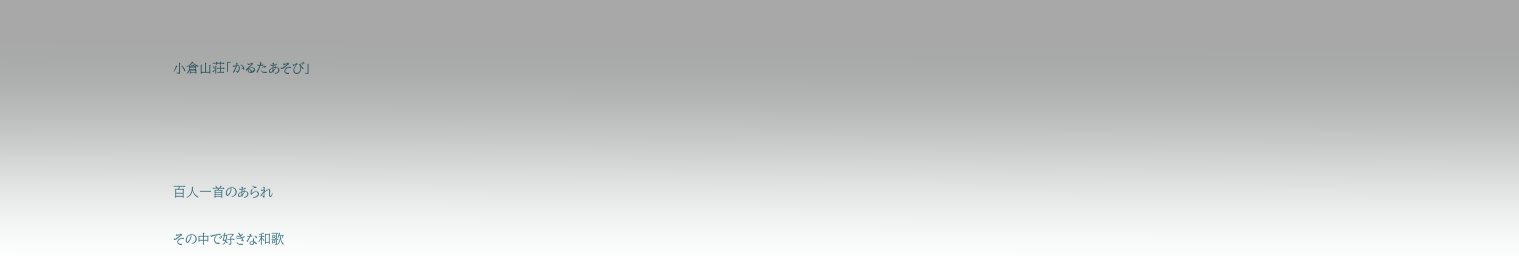小倉山荘「かるたあそび」







百人一首のあられ


その中で好きな和歌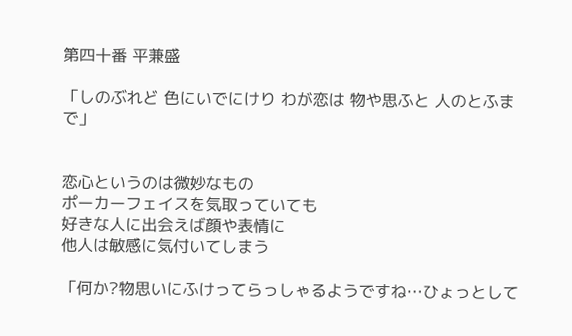第四十番 平兼盛

「しのぶれど 色にいでにけり わが恋は 物や思ふと 人のとふまで」


恋心というのは微妙なもの
ポーカーフェイスを気取っていても
好きな人に出会えば顔や表情に
他人は敏感に気付いてしまう

「何か?物思いにふけってらっしゃるようですね…ひょっとして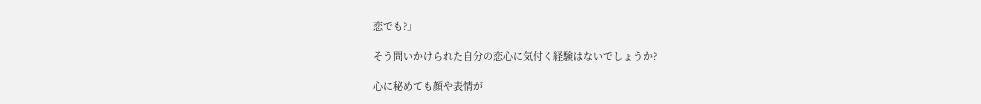恋でも?」

そう問いかけられた自分の恋心に気付く経験はないでしょうか?

心に秘めても顔や表情が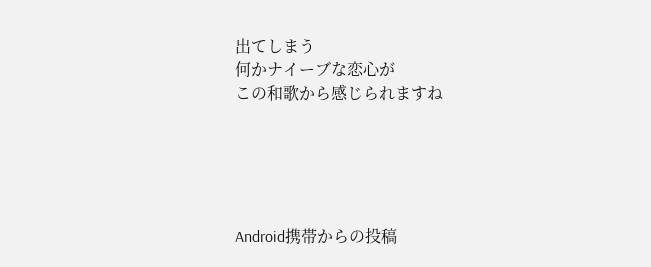出てしまう
何かナイーブな恋心が
この和歌から感じられますね





Android携帯からの投稿